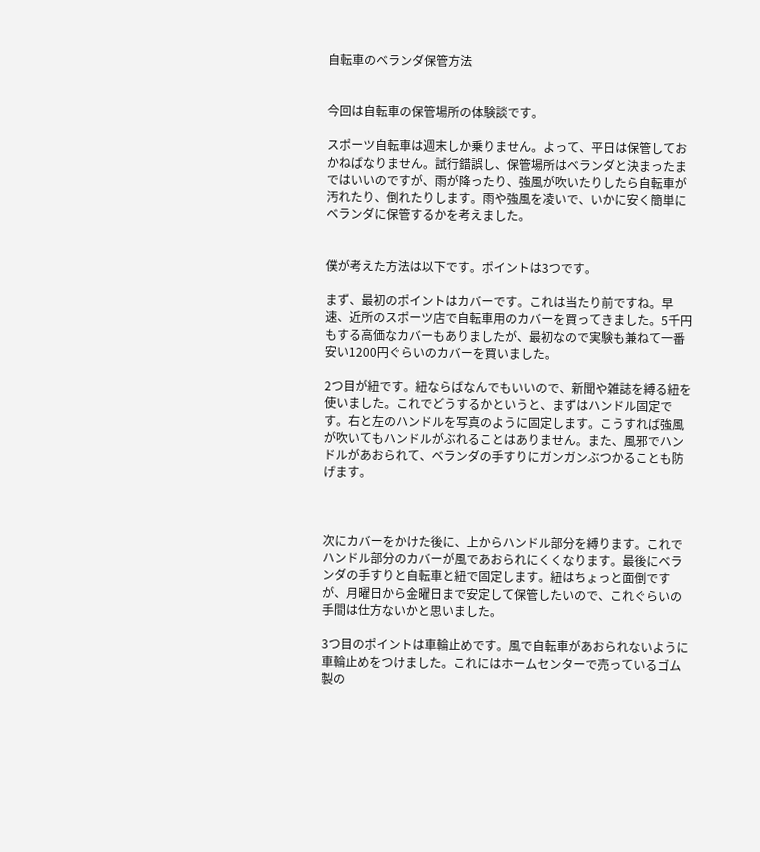自転車のベランダ保管方法


今回は自転車の保管場所の体験談です。

スポーツ自転車は週末しか乗りません。よって、平日は保管しておかねばなりません。試行錯誤し、保管場所はベランダと決まったまではいいのですが、雨が降ったり、強風が吹いたりしたら自転車が汚れたり、倒れたりします。雨や強風を凌いで、いかに安く簡単にベランダに保管するかを考えました。


僕が考えた方法は以下です。ポイントは3つです。

まず、最初のポイントはカバーです。これは当たり前ですね。早速、近所のスポーツ店で自転車用のカバーを買ってきました。5千円もする高価なカバーもありましたが、最初なので実験も兼ねて一番安い1200円ぐらいのカバーを買いました。

2つ目が紐です。紐ならばなんでもいいので、新聞や雑誌を縛る紐を使いました。これでどうするかというと、まずはハンドル固定です。右と左のハンドルを写真のように固定します。こうすれば強風が吹いてもハンドルがぶれることはありません。また、風邪でハンドルがあおられて、ベランダの手すりにガンガンぶつかることも防げます。



次にカバーをかけた後に、上からハンドル部分を縛ります。これでハンドル部分のカバーが風であおられにくくなります。最後にベランダの手すりと自転車と紐で固定します。紐はちょっと面倒ですが、月曜日から金曜日まで安定して保管したいので、これぐらいの手間は仕方ないかと思いました。

3つ目のポイントは車輪止めです。風で自転車があおられないように車輪止めをつけました。これにはホームセンターで売っているゴム製の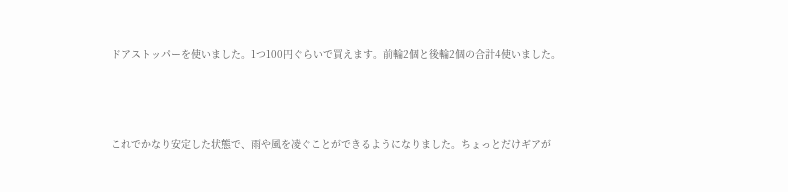ドアストッパーを使いました。1つ100円ぐらいで買えます。前輪2個と後輪2個の合計4使いました。




これでかなり安定した状態で、雨や風を凌ぐことができるようになりました。ちょっとだけギアが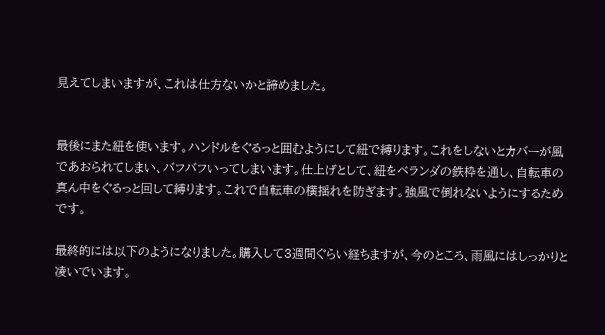見えてしまいますが、これは仕方ないかと諦めました。


最後にまた紐を使います。ハンドルをぐるっと囲むようにして紐で縛ります。これをしないとカバーが風であおられてしまい、バフバフいってしまいます。仕上げとして、紐をベランダの鉄枠を通し、自転車の真ん中をぐるっと回して縛ります。これで自転車の横揺れを防ぎます。強風で倒れないようにするためです。

最終的には以下のようになりました。購入して3週間ぐらい経ちますが、今のところ、雨風にはしっかりと凌いでいます。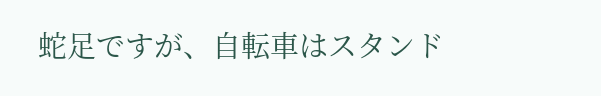蛇足ですが、自転車はスタンド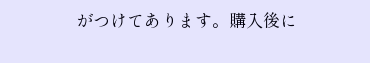がつけてあります。購入後に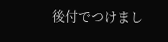後付でつけまし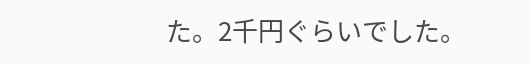た。2千円ぐらいでした。